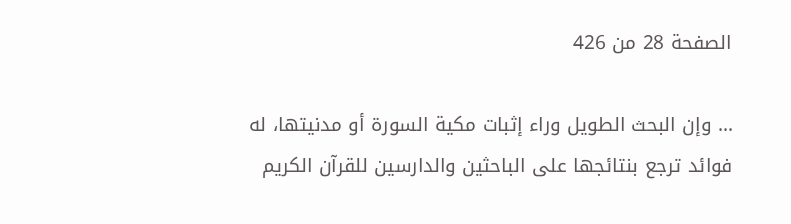الصفحة 28 من 426

... وإن البحث الطويل وراء إثبات مكية السورة أو مدنيتها، له فوائد ترجع بنتائجها على الباحثين والدارسين للقرآن الكريم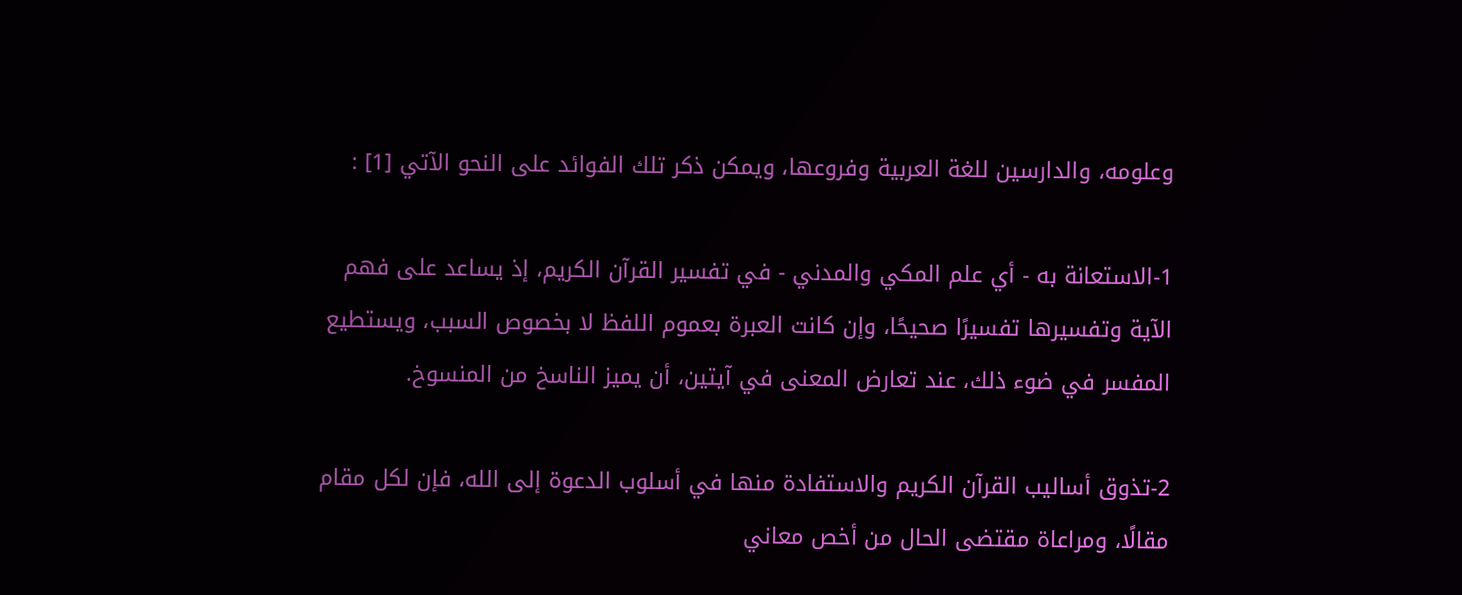وعلومه، والدارسين للغة العربية وفروعها، ويمكن ذكر تلك الفوائد على النحو الآتي [1] :

1-الاستعانة به - أي علم المكي والمدني - في تفسير القرآن الكريم، إذ يساعد على فهم الآية وتفسيرها تفسيرًا صحيحًا، وإن كانت العبرة بعموم اللفظ لا بخصوص السبب، ويستطيع المفسر في ضوء ذلك، عند تعارض المعنى في آيتين، أن يميز الناسخ من المنسوخ.

2-تذوق أساليب القرآن الكريم والاستفادة منها في أسلوب الدعوة إلى الله، فإن لكل مقام مقالًا، ومراعاة مقتضى الحال من أخص معاني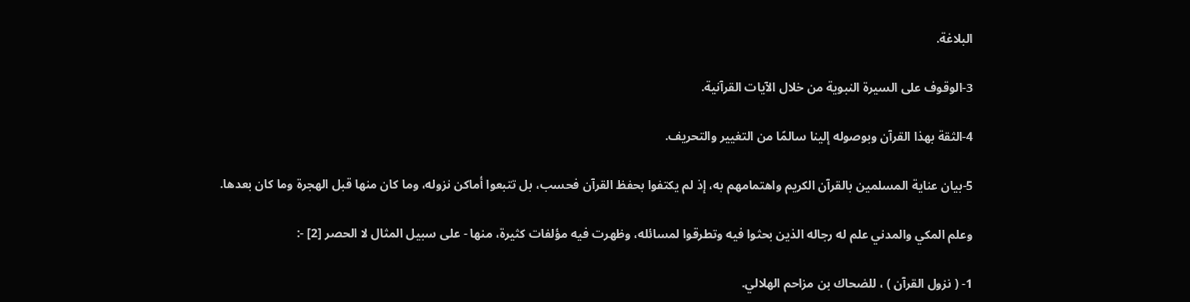البلاغة.

3-الوقوف على السيرة النبوية من خلال الآيات القرآنية.

4-الثقة بهذا القرآن وبوصوله إلينا سالمًا من التغيير والتحريف.

5-بيان عناية المسلمين بالقرآن الكريم واهتمامهم به، إذ لم يكتفوا بحفظ القرآن فحسب، بل تتبعوا أماكن نزوله، وما كان منها قبل الهجرة وما كان بعدها.

وعلم المكي والمدني علم له رجاله الذين بحثوا فيه وتطرقوا لمسائله، وظهرت فيه مؤلفات كثيرة، منها - على سبيل المثال لا الحصر [2] -:

1- ( نزول القرآن ) ، للضحاك بن مزاحم الهلالي.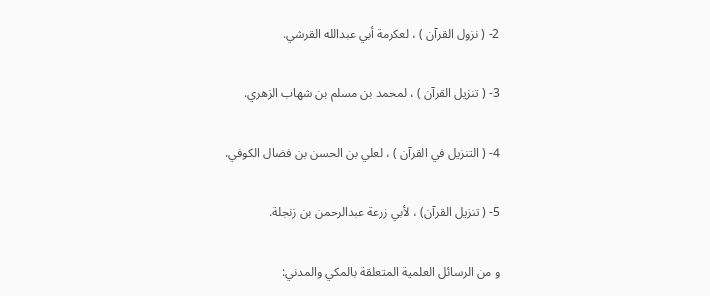2- ( نزول القرآن ) ، لعكرمة أبي عبدالله القرشي.

3- ( تنزيل القرآن ) ، لمحمد بن مسلم بن شهاب الزهري.

4- ( التنزيل في القرآن ) ، لعلي بن الحسن بن فضال الكوفي.

5- ( تنزيل القرآن) ، لأبي زرعة عبدالرحمن بن زنجلة.

و من الرسائل العلمية المتعلقة بالمكي والمدني: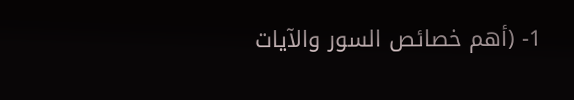1- (أهم خصائص السور والآيات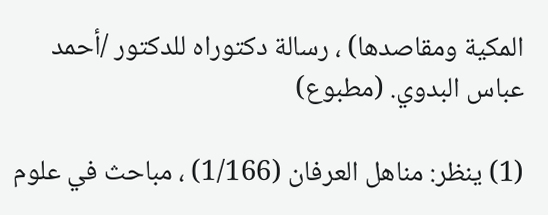المكية ومقاصدها) ، رسالة دكتوراه للدكتور /أحمد عباس البدوي. (مطبوع)

(1) ينظر: مناهل العرفان (1/166) ، مباحث في علوم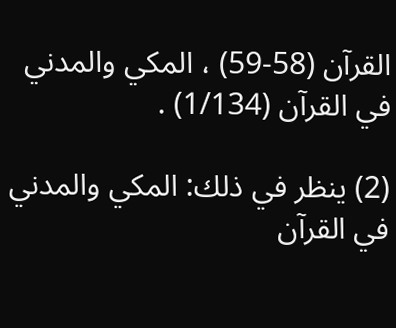القرآن (58-59) ، المكي والمدني في القرآن (1/134) .

(2) ينظر في ذلك: المكي والمدني في القرآن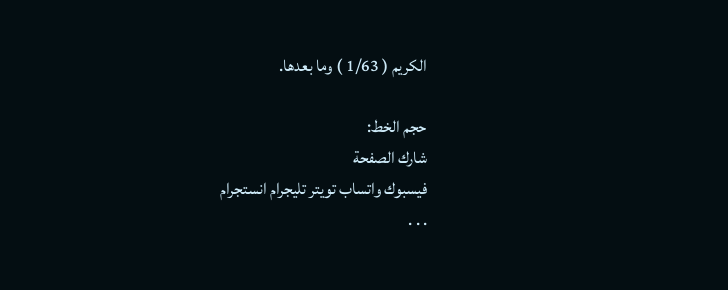الكريم ( 1/63 ) وما بعدها.

حجم الخط:
شارك الصفحة
فيسبوك واتساب تويتر تليجرام انستجرام
. . .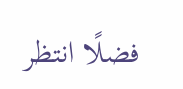فضلًا انتظر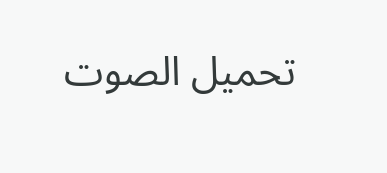تحميل الصوت